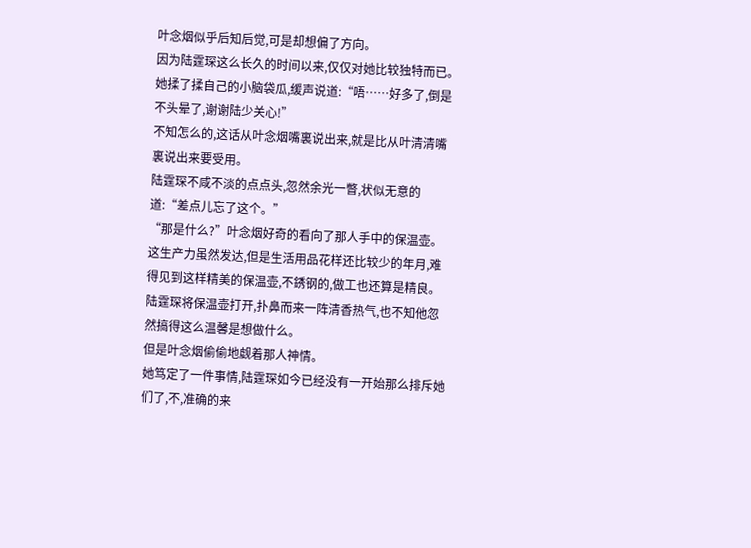叶念烟似乎后知后觉,可是却想偏了方向。
因为陆霆琛这么长久的时间以来,仅仅对她比较独特而已。
她揉了揉自己的小脑袋瓜,缓声说道:“唔……好多了,倒是不头晕了,谢谢陆少关心!”
不知怎么的,这话从叶念烟嘴裏说出来,就是比从叶清清嘴裏说出来要受用。
陆霆琛不咸不淡的点点头,忽然余光一瞥,状似无意的道:“差点儿忘了这个。”
“那是什么?”叶念烟好奇的看向了那人手中的保温壶。
这生产力虽然发达,但是生活用品花样还比较少的年月,难得见到这样精美的保温壶,不銹钢的,做工也还算是精良。
陆霆琛将保温壶打开,扑鼻而来一阵清香热气,也不知他忽然搞得这么温馨是想做什么。
但是叶念烟偷偷地觑着那人神情。
她笃定了一件事情,陆霆琛如今已经没有一开始那么排斥她们了,不,准确的来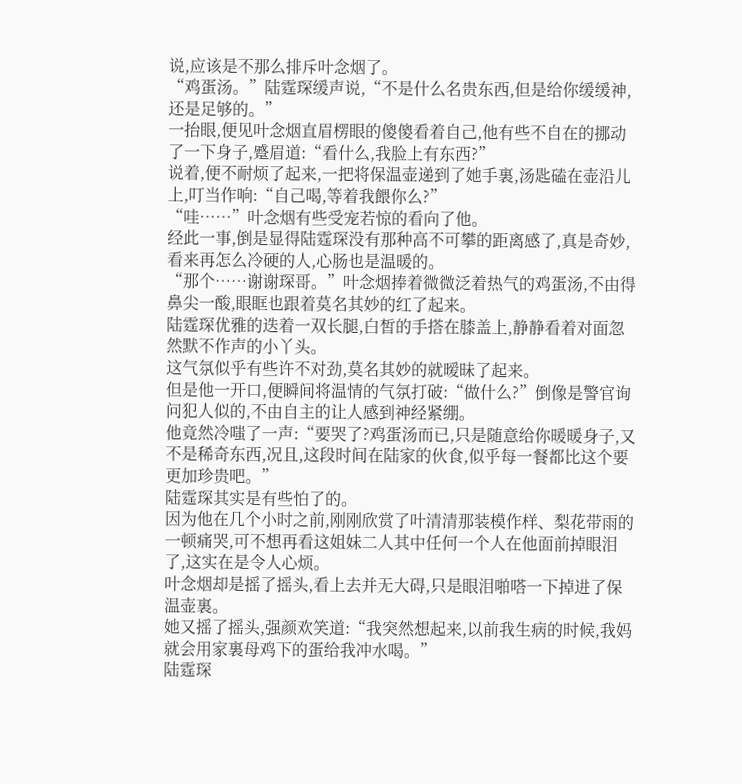说,应该是不那么排斥叶念烟了。
“鸡蛋汤。”陆霆琛缓声说,“不是什么名贵东西,但是给你缓缓神,还是足够的。”
一抬眼,便见叶念烟直眉楞眼的傻傻看着自己,他有些不自在的挪动了一下身子,蹙眉道:“看什么,我脸上有东西?”
说着,便不耐烦了起来,一把将保温壶递到了她手裏,汤匙磕在壶沿儿上,叮当作响:“自己喝,等着我餵你么?”
“哇……”叶念烟有些受宠若惊的看向了他。
经此一事,倒是显得陆霆琛没有那种高不可攀的距离感了,真是奇妙,看来再怎么冷硬的人,心肠也是温暖的。
“那个……谢谢琛哥。”叶念烟捧着微微泛着热气的鸡蛋汤,不由得鼻尖一酸,眼眶也跟着莫名其妙的红了起来。
陆霆琛优雅的迭着一双长腿,白皙的手搭在膝盖上,静静看着对面忽然默不作声的小丫头。
这气氛似乎有些许不对劲,莫名其妙的就暧昧了起来。
但是他一开口,便瞬间将温情的气氛打破:“做什么?”倒像是警官询问犯人似的,不由自主的让人感到神经紧绷。
他竟然冷嗤了一声:“要哭了?鸡蛋汤而已,只是随意给你暖暖身子,又不是稀奇东西,况且,这段时间在陆家的伙食,似乎每一餐都比这个要更加珍贵吧。”
陆霆琛其实是有些怕了的。
因为他在几个小时之前,刚刚欣赏了叶清清那装模作样、梨花带雨的一顿痛哭,可不想再看这姐妹二人其中任何一个人在他面前掉眼泪了,这实在是令人心烦。
叶念烟却是摇了摇头,看上去并无大碍,只是眼泪啪嗒一下掉进了保温壶裏。
她又摇了摇头,强颜欢笑道:“我突然想起来,以前我生病的时候,我妈就会用家裏母鸡下的蛋给我冲水喝。”
陆霆琛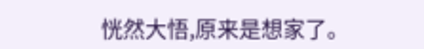恍然大悟,原来是想家了。